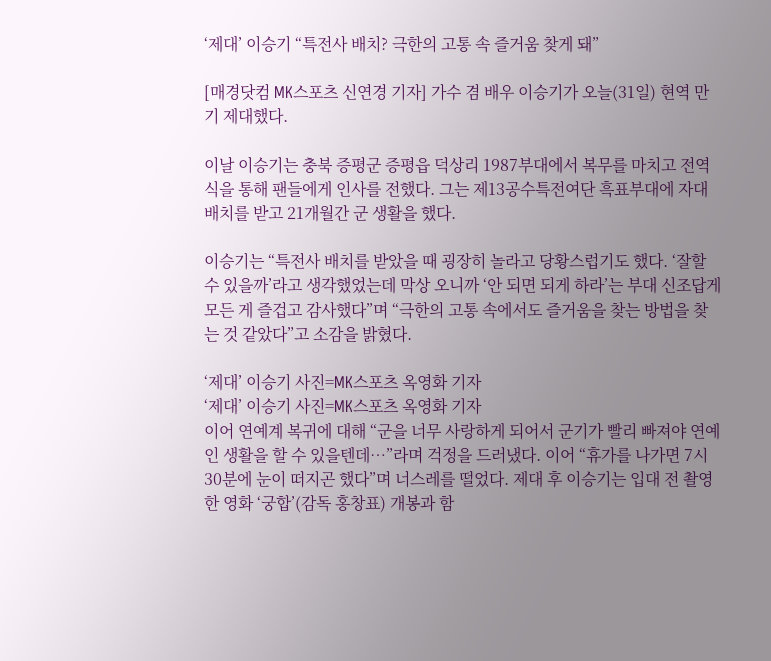‘제대’ 이승기 “특전사 배치? 극한의 고통 속 즐거움 찾게 돼”

[매경닷컴 MK스포츠 신연경 기자] 가수 겸 배우 이승기가 오늘(31일) 현역 만기 제대했다.

이날 이승기는 충북 증평군 증평읍 덕상리 1987부대에서 복무를 마치고 전역식을 통해 팬들에게 인사를 전했다. 그는 제13공수특전여단 흑표부대에 자대배치를 받고 21개월간 군 생활을 했다.

이승기는 “특전사 배치를 받았을 때 굉장히 놀라고 당황스럽기도 했다. ‘잘할 수 있을까’라고 생각했었는데 막상 오니까 ‘안 되면 되게 하라’는 부대 신조답게 모든 게 즐겁고 감사했다”며 “극한의 고통 속에서도 즐거움을 찾는 방법을 찾는 것 같았다”고 소감을 밝혔다.

‘제대’ 이승기 사진=MK스포츠 옥영화 기자
‘제대’ 이승기 사진=MK스포츠 옥영화 기자
이어 연예계 복귀에 대해 “군을 너무 사랑하게 되어서 군기가 빨리 빠져야 연예인 생활을 할 수 있을텐데…”라며 걱정을 드러냈다. 이어 “휴가를 나가면 7시 30분에 눈이 떠지곤 했다”며 너스레를 떨었다. 제대 후 이승기는 입대 전 촬영 한 영화 ‘궁합’(감독 홍창표) 개봉과 함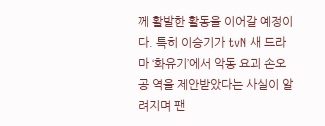께 활발한 활동을 이어갈 예정이다. 특히 이승기가 tvN 새 드라마 ‘화유기’에서 악동 요괴 손오공 역을 제안받았다는 사실이 알려지며 팬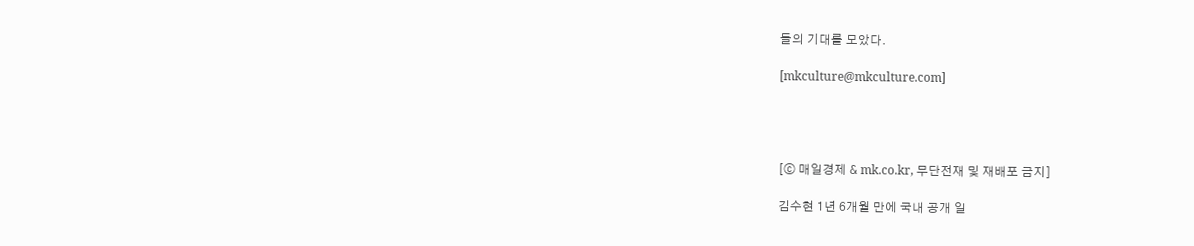들의 기대를 모았다.

[mkculture@mkculture.com]




[ⓒ 매일경제 & mk.co.kr, 무단전재 및 재배포 금지]

김수현 1년 6개월 만에 국내 공개 일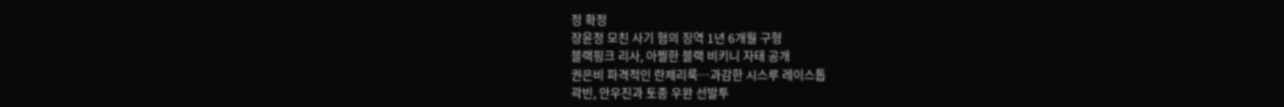정 확정
장윤정 모친 사기 혐의 징역 1년 6개월 구형
블랙핑크 리사, 아찔한 블랙 비키니 자태 공개
권은비 파격적인 란제리룩…과감한 시스루 레이스톱
곽빈, 안우진과 토종 우완 선발투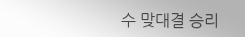수 맞대결 승리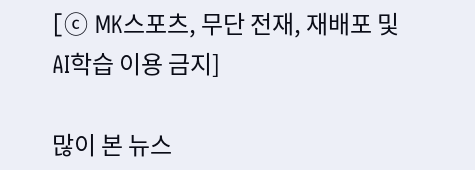[ⓒ MK스포츠, 무단 전재, 재배포 및 AI학습 이용 금지]

많이 본 뉴스